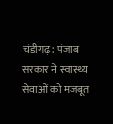चंडीगढ़: पंजाब सरकार ने स्वास्थ्य सेवाओं को मजबूत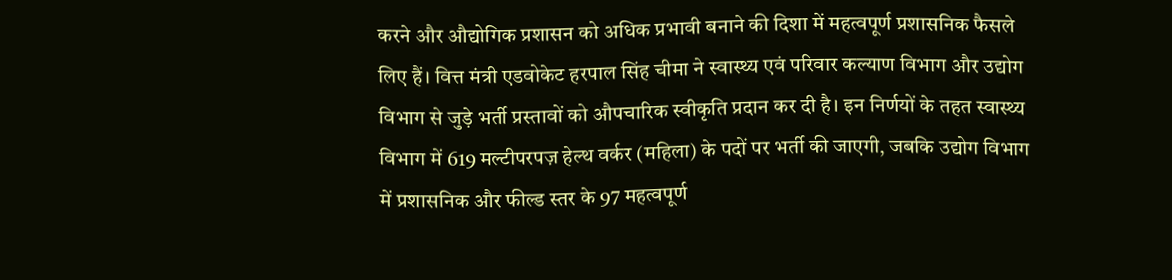करने और औद्योगिक प्रशासन को अधिक प्रभावी बनाने की दिशा में महत्वपूर्ण प्रशासनिक फैसले लिए हैं। वित्त मंत्री एडवोकेट हरपाल सिंह चीमा ने स्वास्थ्य एवं परिवार कल्याण विभाग और उद्योग विभाग से जुड़े भर्ती प्रस्तावों को औपचारिक स्वीकृति प्रदान कर दी है। इन निर्णयों के तहत स्वास्थ्य विभाग में 619 मल्टीपरपज़ हेल्थ वर्कर (महिला) के पदों पर भर्ती की जाएगी, जबकि उद्योग विभाग में प्रशासनिक और फील्ड स्तर के 97 महत्वपूर्ण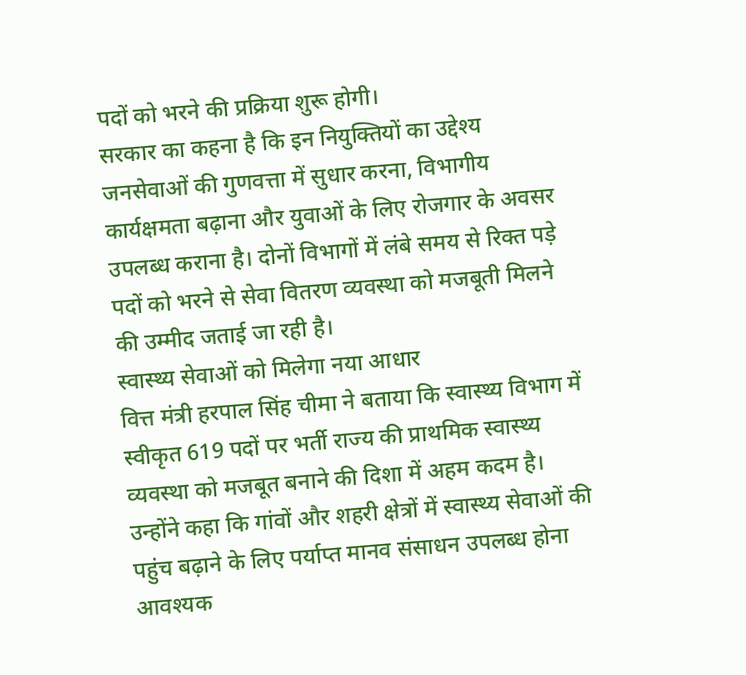पदों को भरने की प्रक्रिया शुरू होगी।
सरकार का कहना है कि इन नियुक्तियों का उद्देश्य जनसेवाओं की गुणवत्ता में सुधार करना, विभागीय कार्यक्षमता बढ़ाना और युवाओं के लिए रोजगार के अवसर उपलब्ध कराना है। दोनों विभागों में लंबे समय से रिक्त पड़े पदों को भरने से सेवा वितरण व्यवस्था को मजबूती मिलने की उम्मीद जताई जा रही है।
स्वास्थ्य सेवाओं को मिलेगा नया आधार
वित्त मंत्री हरपाल सिंह चीमा ने बताया कि स्वास्थ्य विभाग में स्वीकृत 619 पदों पर भर्ती राज्य की प्राथमिक स्वास्थ्य व्यवस्था को मजबूत बनाने की दिशा में अहम कदम है। उन्होंने कहा कि गांवों और शहरी क्षेत्रों में स्वास्थ्य सेवाओं की पहुंच बढ़ाने के लिए पर्याप्त मानव संसाधन उपलब्ध होना आवश्यक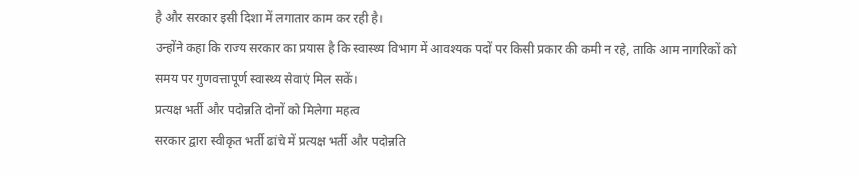है और सरकार इसी दिशा में लगातार काम कर रही है।
उन्होंने कहा कि राज्य सरकार का प्रयास है कि स्वास्थ्य विभाग में आवश्यक पदों पर किसी प्रकार की कमी न रहे, ताकि आम नागरिकों को समय पर गुणवत्तापूर्ण स्वास्थ्य सेवाएं मिल सकें।
प्रत्यक्ष भर्ती और पदोन्नति दोनों को मिलेगा महत्व
सरकार द्वारा स्वीकृत भर्ती ढांचे में प्रत्यक्ष भर्ती और पदोन्नति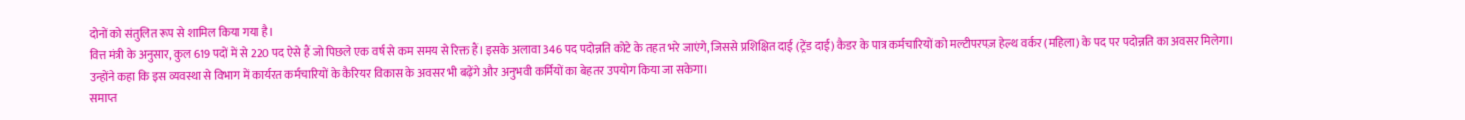दोनों को संतुलित रूप से शामिल किया गया है।
वित्त मंत्री के अनुसार, कुल 619 पदों में से 220 पद ऐसे हैं जो पिछले एक वर्ष से कम समय से रिक्त हैं। इसके अलावा 346 पद पदोन्नति कोटे के तहत भरे जाएंगे, जिससे प्रशिक्षित दाई (ट्रेंड दाई) कैडर के पात्र कर्मचारियों को मल्टीपरपज़ हेल्थ वर्कर (महिला) के पद पर पदोन्नति का अवसर मिलेगा।
उन्होंने कहा कि इस व्यवस्था से विभाग में कार्यरत कर्मचारियों के कैरियर विकास के अवसर भी बढ़ेंगे और अनुभवी कर्मियों का बेहतर उपयोग किया जा सकेगा।
समाप्त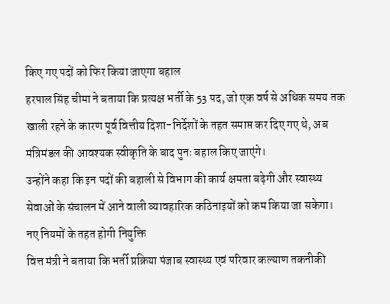किए गए पदों को फिर किया जाएगा बहाल
हरपाल सिंह चीमा ने बताया कि प्रत्यक्ष भर्ती के 53 पद, जो एक वर्ष से अधिक समय तक खाली रहने के कारण पूर्व वित्तीय दिशा-निर्देशों के तहत समाप्त कर दिए गए थे, अब मंत्रिमंडल की आवश्यक स्वीकृति के बाद पुनः बहाल किए जाएंगे।
उन्होंने कहा कि इन पदों की बहाली से विभाग की कार्य क्षमता बढ़ेगी और स्वास्थ्य सेवाओं के संचालन में आने वाली व्यावहारिक कठिनाइयों को कम किया जा सकेगा।
नए नियमों के तहत होगी नियुक्ति
वित्त मंत्री ने बताया कि भर्ती प्रक्रिया पंजाब स्वास्थ्य एवं परिवार कल्याण तकनीकी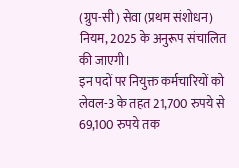(ग्रुप-सी) सेवा (प्रथम संशोधन) नियम, 2025 के अनुरूप संचालित की जाएगी।
इन पदों पर नियुक्त कर्मचारियों को लेवल-3 के तहत 21,700 रुपये से 69,100 रुपये तक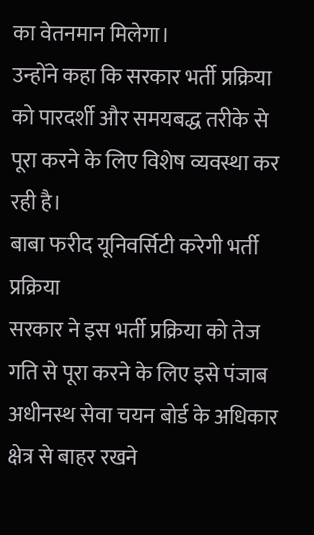का वेतनमान मिलेगा।
उन्होंने कहा कि सरकार भर्ती प्रक्रिया को पारदर्शी और समयबद्ध तरीके से पूरा करने के लिए विशेष व्यवस्था कर रही है।
बाबा फरीद यूनिवर्सिटी करेगी भर्ती प्रक्रिया
सरकार ने इस भर्ती प्रक्रिया को तेज गति से पूरा करने के लिए इसे पंजाब अधीनस्थ सेवा चयन बोर्ड के अधिकार क्षेत्र से बाहर रखने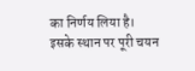का निर्णय लिया है।
इसके स्थान पर पूरी चयन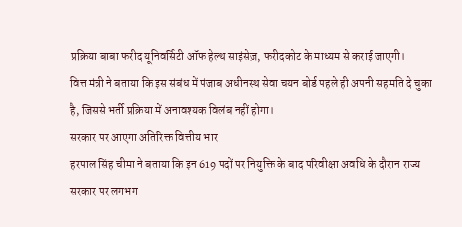प्रक्रिया बाबा फरीद यूनिवर्सिटी ऑफ हेल्थ साइंसेज़, फरीदकोट के माध्यम से कराई जाएगी।
वित्त मंत्री ने बताया कि इस संबंध में पंजाब अधीनस्थ सेवा चयन बोर्ड पहले ही अपनी सहमति दे चुका है, जिससे भर्ती प्रक्रिया में अनावश्यक विलंब नहीं होगा।
सरकार पर आएगा अतिरिक्त वित्तीय भार
हरपाल सिंह चीमा ने बताया कि इन 619 पदों पर नियुक्ति के बाद परिवीक्षा अवधि के दौरान राज्य सरकार पर लगभग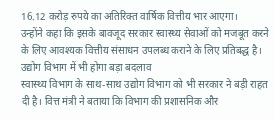16.12 करोड़ रुपये का अतिरिक्त वार्षिक वित्तीय भार आएगा।
उन्होंने कहा कि इसके बावजूद सरकार स्वास्थ्य सेवाओं को मजबूत करने के लिए आवश्यक वित्तीय संसाधन उपलब्ध कराने के लिए प्रतिबद्ध है।
उद्योग विभाग में भी होगा बड़ा बदलाव
स्वास्थ्य विभाग के साथ-साथ उद्योग विभाग को भी सरकार ने बड़ी राहत दी है। वित्त मंत्री ने बताया कि विभाग की प्रशासनिक और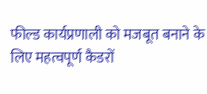फील्ड कार्यप्रणाली को मजबूत बनाने के लिए महत्वपूर्ण कैडरों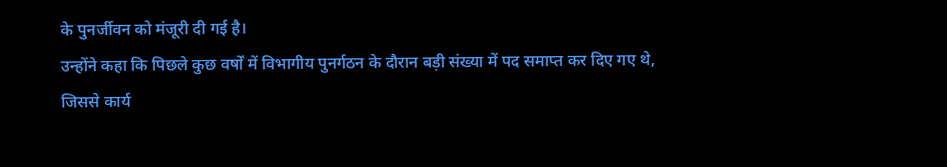के पुनर्जीवन को मंजूरी दी गई है।
उन्होंने कहा कि पिछले कुछ वर्षों में विभागीय पुनर्गठन के दौरान बड़ी संख्या में पद समाप्त कर दिए गए थे, जिससे कार्य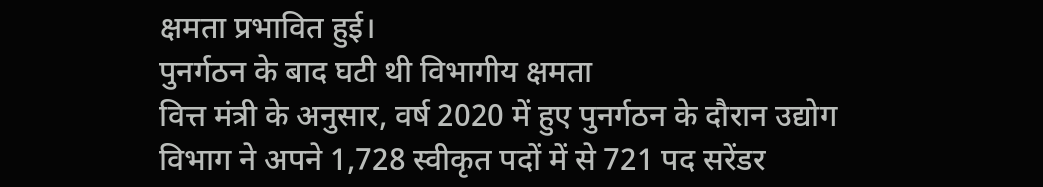क्षमता प्रभावित हुई।
पुनर्गठन के बाद घटी थी विभागीय क्षमता
वित्त मंत्री के अनुसार, वर्ष 2020 में हुए पुनर्गठन के दौरान उद्योग विभाग ने अपने 1,728 स्वीकृत पदों में से 721 पद सरेंडर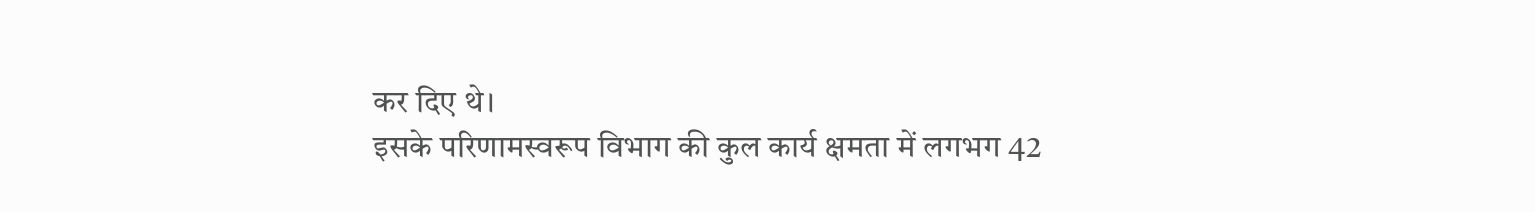कर दिए थे।
इसके परिणामस्वरूप विभाग की कुल कार्य क्षमता में लगभग 42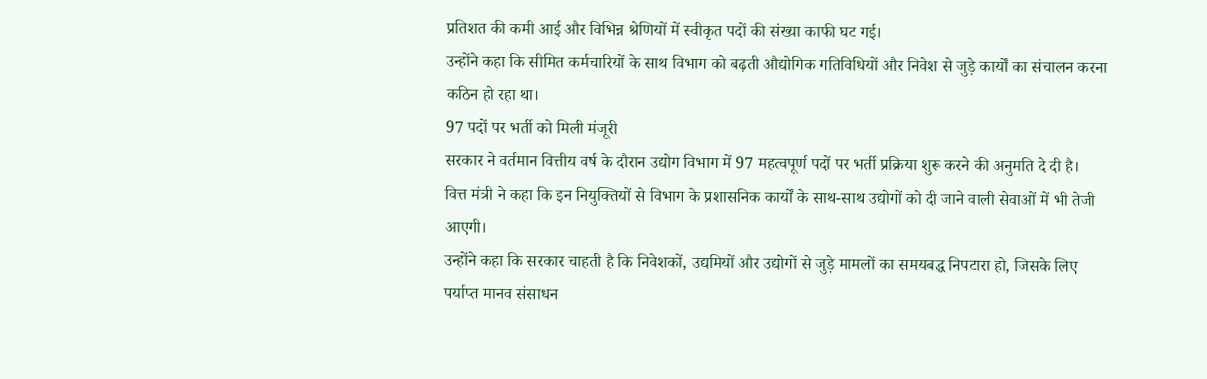प्रतिशत की कमी आई और विभिन्न श्रेणियों में स्वीकृत पदों की संख्या काफी घट गई।
उन्होंने कहा कि सीमित कर्मचारियों के साथ विभाग को बढ़ती औद्योगिक गतिविधियों और निवेश से जुड़े कार्यों का संचालन करना कठिन हो रहा था।
97 पदों पर भर्ती को मिली मंजूरी
सरकार ने वर्तमान वित्तीय वर्ष के दौरान उद्योग विभाग में 97 महत्वपूर्ण पदों पर भर्ती प्रक्रिया शुरू करने की अनुमति दे दी है।
वित्त मंत्री ने कहा कि इन नियुक्तियों से विभाग के प्रशासनिक कार्यों के साथ-साथ उद्योगों को दी जाने वाली सेवाओं में भी तेजी आएगी।
उन्होंने कहा कि सरकार चाहती है कि निवेशकों, उद्यमियों और उद्योगों से जुड़े मामलों का समयबद्ध निपटारा हो, जिसके लिए पर्याप्त मानव संसाधन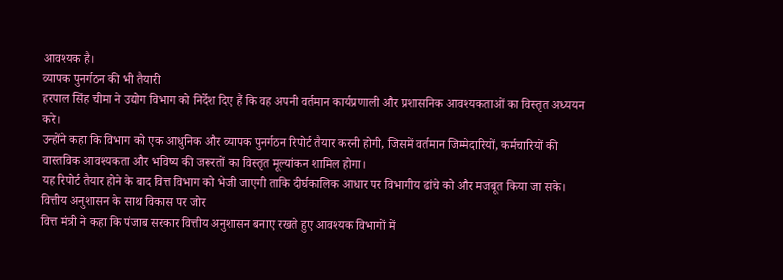आवश्यक है।
व्यापक पुनर्गठन की भी तैयारी
हरपाल सिंह चीमा ने उद्योग विभाग को निर्देश दिए हैं कि वह अपनी वर्तमान कार्यप्रणाली और प्रशासनिक आवश्यकताओं का विस्तृत अध्ययन करे।
उन्होंने कहा कि विभाग को एक आधुनिक और व्यापक पुनर्गठन रिपोर्ट तैयार करनी होगी, जिसमें वर्तमान जिम्मेदारियों, कर्मचारियों की वास्तविक आवश्यकता और भविष्य की जरूरतों का विस्तृत मूल्यांकन शामिल होगा।
यह रिपोर्ट तैयार होने के बाद वित्त विभाग को भेजी जाएगी ताकि दीर्घकालिक आधार पर विभागीय ढांचे को और मजबूत किया जा सके।
वित्तीय अनुशासन के साथ विकास पर जोर
वित्त मंत्री ने कहा कि पंजाब सरकार वित्तीय अनुशासन बनाए रखते हुए आवश्यक विभागों में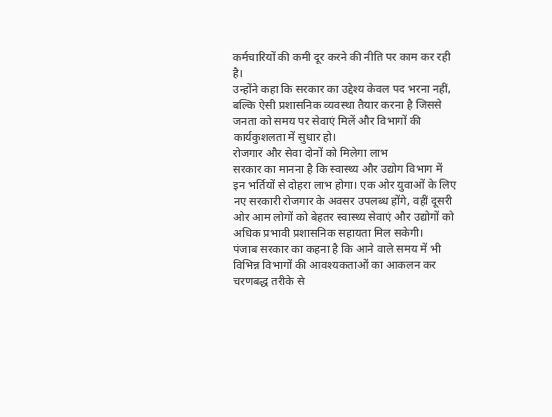कर्मचारियों की कमी दूर करने की नीति पर काम कर रही है।
उन्होंने कहा कि सरकार का उद्देश्य केवल पद भरना नहीं, बल्कि ऐसी प्रशासनिक व्यवस्था तैयार करना है जिससे जनता को समय पर सेवाएं मिलें और विभागों की कार्यकुशलता में सुधार हो।
रोजगार और सेवा दोनों को मिलेगा लाभ
सरकार का मानना है कि स्वास्थ्य और उद्योग विभाग में इन भर्तियों से दोहरा लाभ होगा। एक ओर युवाओं के लिए नए सरकारी रोजगार के अवसर उपलब्ध होंगे, वहीं दूसरी ओर आम लोगों को बेहतर स्वास्थ्य सेवाएं और उद्योगों को अधिक प्रभावी प्रशासनिक सहायता मिल सकेगी।
पंजाब सरकार का कहना है कि आने वाले समय में भी विभिन्न विभागों की आवश्यकताओं का आकलन कर चरणबद्ध तरीके से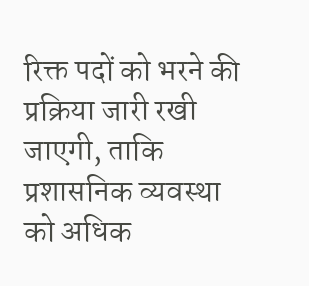रिक्त पदों को भरने की प्रक्रिया जारी रखी जाएगी, ताकि प्रशासनिक व्यवस्था को अधिक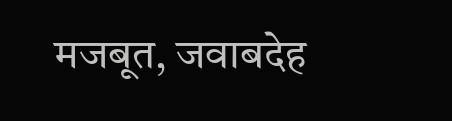मजबूत, जवाबदेह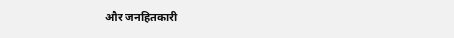और जनहितकारी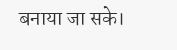बनाया जा सके।